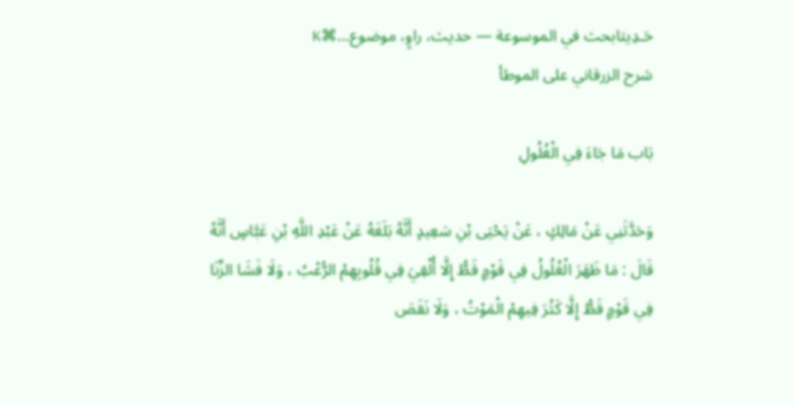حَـدِيثابحث في الموسوعة — حديث، راوٍ، موضوع…⌘K
شرح الزرقاني على الموطأ

بَاب مَا جَاءَ فِي الْغُلُولِ

وَحَدَّثَنِي عَنْ مَالِكٍ ، عَنْ يَحْيَى بْنِ سَعِيدٍ أَنَّهُ بَلَغَهُ عَنْ عَبْدِ اللَّهِ بْنِ عَبَّاسٍ أَنَّهُ قَالَ : مَا ظَهَرَ الْغُلُولُ فِي قَوْمٍ قَطُّ إِلَّا أُلْقِيَ فِي قُلُوبِهِمْ الرُّعْبُ ، وَلَا فَشَا الزِّنَا فِي قَوْمٍ قَطُّ إِلَّا كَثُرَ فِيهِمْ الْمَوْتُ ، وَلَا نَقَصَ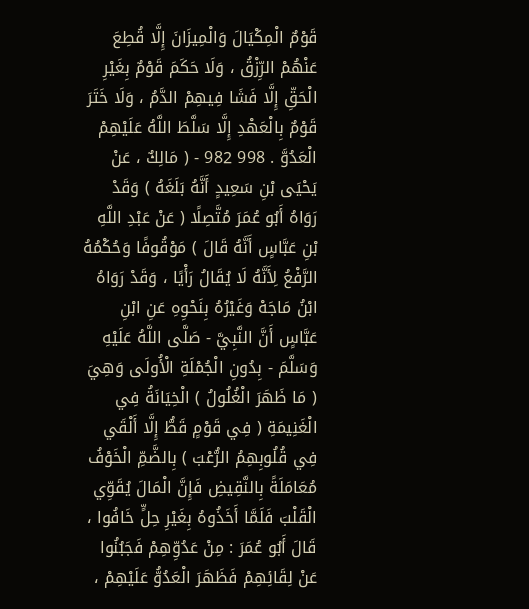قَوْمٌ الْمِكْيَالَ وَالْمِيزَانَ إِلَّا قُطِعَ عَنْهُمْ الرِّزْقُ ، وَلَا حَكَمَ قَوْمٌ بِغَيْرِ الْحَقِّ إِلَّا فَشَا فِيهِمْ الدَّمُ ، وَلَا خَتَرَ قَوْمٌ بِالْعَهْدِ إِلَّا سَلَّطَ اللَّهُ عَلَيْهِمْ الْعَدُوَّ . 998 982 - ( مَالِكٌ ، عَنْ يَحْيَى بْنِ سَعِيدٍ أَنَّهُ بَلَغَهُ ) وَقَدْ رَوَاهُ أَبُو عُمَرَ مُتَّصِلًا ( عَنْ عَبْدِ اللَّهِ بْنِ عَبَّاسٍ أَنَّهُ قَالَ ) مَوْقُوفًا وَحُكْمُهُ الرَّفْعُ لِأَنَّهُ لَا يُقَالُ رَأْيًا ، وَقَدْ رَوَاهُ ابْنُ مَاجَهْ وَغَيْرُهُ بِنَحْوِهِ عَنِ ابْنِ عَبَّاسٍ أَنَّ النَّبِيَّ - صَلَّى اللَّهُ عَلَيْهِ وَسَلَّمَ - بِدُونِ الْجُمْلَةِ الْأُولَى وَهِيَ ( مَا ظَهَرَ الْغُلُولُ ) الْخِيَانَةُ فِي الْغَنِيمَةِ ( فِي قَوْمٍ قَطُّ إِلَّا أَلْقَي فِي قُلُوبِهِمُ الرُّعْبَ ) بِالضَّمِّ الْخَوْفُ مُعَامَلَةً بِالنَّقِيضِ فَإِنَّ الْمَالَ يُقَوِّي الْقَلْبَ فَلَمَّا أَخَذُوهُ بِغَيْرِ حِلٍّ خَافُوا ، قَالَ أَبُو عُمَرَ : مِنْ عَدُوِّهِمْ فَجَبُنُوا عَنْ لِقَائِهِمْ فَظَهَرَ الْعَدُوُّ عَلَيْهِمْ ،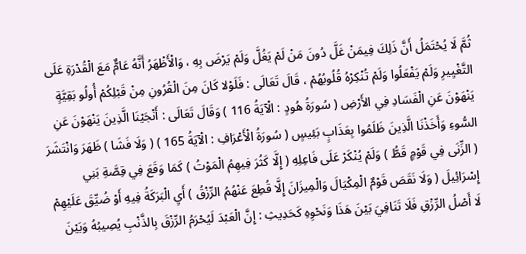ثُمَّ لَا يُحْتَمَلُ أَنَّ ذَلِكَ فِيمَنْ غَلَّ دُونَ مَنْ لَمْ يَغُلَّ وَلَمْ يَرْضَ بِهِ ، وَالْأَظْهَرُ أَنَّهُ عَامٌّ مَعَ الْقُدْرَةِ عَلَى التَّغْيِيرِ وَلَمْ يَفْعَلُوا وَلَمْ تُنْكِرْهُ قُلُوبُهُمْ ، قَالَ تَعَالَى : فَلَوْلا كَانَ مِنَ الْقُرُونِ مِنْ قَبْلِكُمْ أُولُو بَقِيَّةٍ يَنْهَوْنَ عَنِ الْفَسَادِ فِي الأَرْضِ ( سُورَةُ هُودٍ : الْآيَةُ 116 ) وَقَالَ تَعَالَى : أَنْجَيْنَا الَّذِينَ يَنْهَوْنَ عَنِ السُّوءِ وَأَخَذْنَا الَّذِينَ ظَلَمُوا بِعَذَابٍ بَئِيسٍ ( سُورَةُ الْأَعْرَافِ : الْآيَةُ 165 ) ( وَلَا فَشَا ) ظَهَرَ وَانْتَشَرَ ( الزِّنَى فِي قَوْمٍ قَطُّ ) وَلَمْ يُنْكَرْ عَلَى فَاعِلِهِ ( إِلَّا كَثُرَ فِيهِمُ الْمَوْتُ ) كَمَا وَقَعَ فِي قِصَّةِ بَنِي إِسْرَائِيلَ ( وَلَا نَقَصَ قَوْمٌ الْمِكْيَالَ وَالْمِيزَانَ إِلَّا قُطِعَ عَنْهُمُ الرِّزْقُ ) أَيِ الْبَرَكَةُ فِيهِ أَوْ ضُيِّقَ عَلَيْهِمْ لَا أَصْلُ الرِّزْقِ فَلَا تَنَافِيَ بَيْنَ هَذَا وَنَحْوِهِ كَحَدِيثِ : إِنَّ الْعَبْدَ لَيُحْرَمُ الرِّزْقَ بِالذَّنْبِ يُصِيبُهُ وَبَيْنَ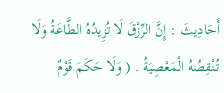أَحَادِيثَ : إِنَّ الرِّزْقَ لَا تُزِيدُهُ الطَّاعَةُ وَلَا تُنْقِصُهُ الْمَعْصِيَةُ . ( وَلَا حَكَمَ قَوْمٌ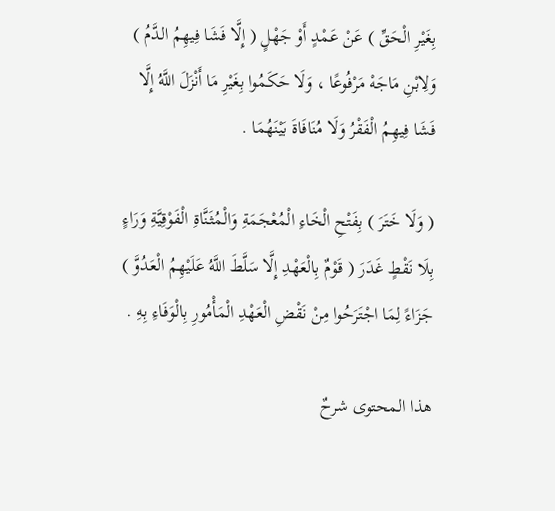بِغَيْرِ الْحَقِّ ) عَنْ عَمْدٍ أَوْ جَهْلٍ ( إِلَّا فَشَا فِيهِمُ الدَّمُ ) وَلِابْنِ مَاجَهْ مَرْفُوعًا ، وَلَا حَكَمُوا بِغَيْرِ مَا أَنْزَلَ اللَّهُ إِلَّا فَشَا فِيهِمُ الْفَقْرُ وَلَا مُنَافَاةَ بَيْنَهُمَا .

( وَلَا خَتَرَ ) بِفَتْحِ الْخَاءِ الْمُعْجَمَةِ وَالْمُثَنَّاةِ الْفَوْقِيَّةِ وَرَاءٍ بِلَا نَقْطٍ غَدَرَ ( قَوْمٌ بِالْعَهْدِ إِلَّا سَلَّطَ اللَّهُ عَلَيْهِمُ الْعَدُوَّ ) جَزَاءً لِمَا اجْتَرَحُوا مِنْ نَقْضِ الْعَهْدِ الْمَأْمُورِ بِالْوَفَاءِ بِهِ .

هذا المحتوى شرحٌ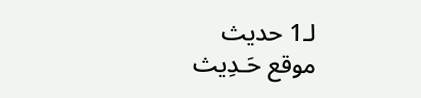لـ1 حديث
موقع حَـدِيث